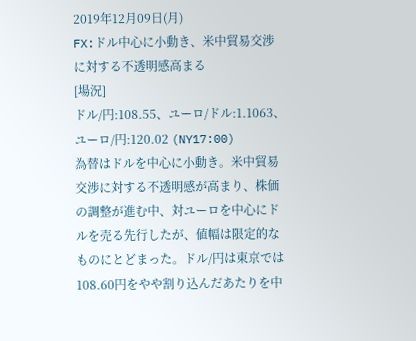2019年12月09日(月)
FX:ドル中心に小動き、米中貿易交渉に対する不透明感高まる
[場況]
ドル/円:108.55、ユーロ/ドル:1.1063、ユーロ/円:120.02 (NY17:00)
為替はドルを中心に小動き。米中貿易交渉に対する不透明感が高まり、株価の調整が進む中、対ユーロを中心にドルを売る先行したが、値幅は限定的なものにとどまった。ドル/円は東京では108.60円をやや割り込んだあたりを中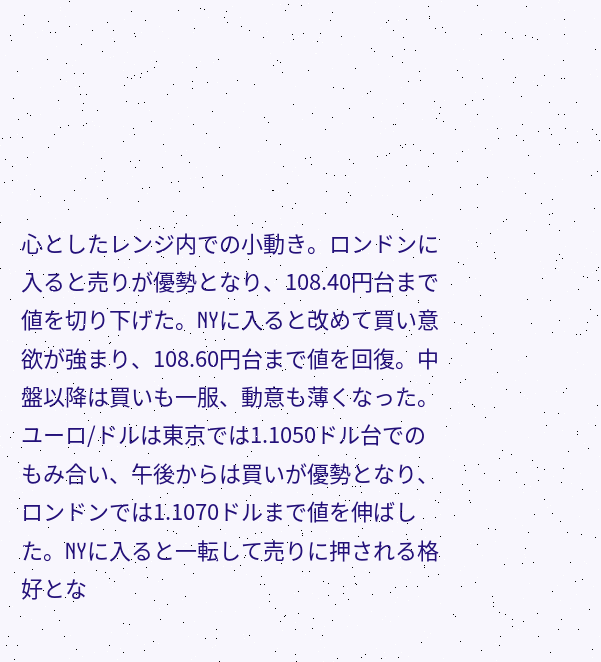心としたレンジ内での小動き。ロンドンに入ると売りが優勢となり、108.40円台まで値を切り下げた。NYに入ると改めて買い意欲が強まり、108.60円台まで値を回復。中盤以降は買いも一服、動意も薄くなった。
ユーロ/ドルは東京では1.1050ドル台でのもみ合い、午後からは買いが優勢となり、ロンドンでは1.1070ドルまで値を伸ばした。NYに入ると一転して売りに押される格好とな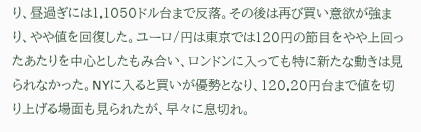り、昼過ぎには1.1050ドル台まで反落。その後は再び買い意欲が強まり、やや値を回復した。ユーロ/円は東京では120円の節目をやや上回ったあたりを中心としたもみ合い、ロンドンに入っても特に新たな動きは見られなかった。NYに入ると買いが優勢となり、120.20円台まで値を切り上げる場面も見られたが、早々に息切れ。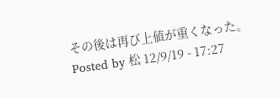その後は再び上値が重くなった。
Posted by 松 12/9/19 - 17:27